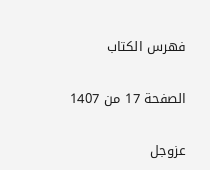فهرس الكتاب

الصفحة 17 من 1407

عزوجل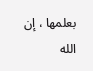بعلمها ، إن الله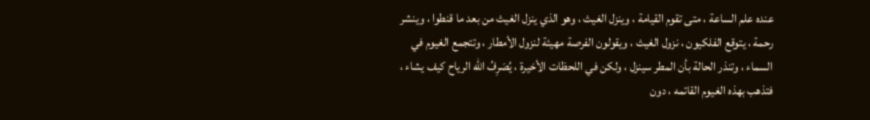عنده علم الساعة ، متى تقوم القيامة ، وينزل الغيث ، وهو الذي ينزل الغيث من بعد ما قنطوا ، وينشر رحمة ، يتوقع الفلكيون ، نزول الغيث ، ويقولون الفرصة مهيئة لنزول الأمطار ، وتتجمع الغيوم في السماء ، وتنذر الحالة بأن المطر سينزل ، ولكن في اللحظات الأخيرة ، يُصَرِفُ الله الرياح كيف يشاء ، فتذهب بهذه الغيوم القاتمه ، دون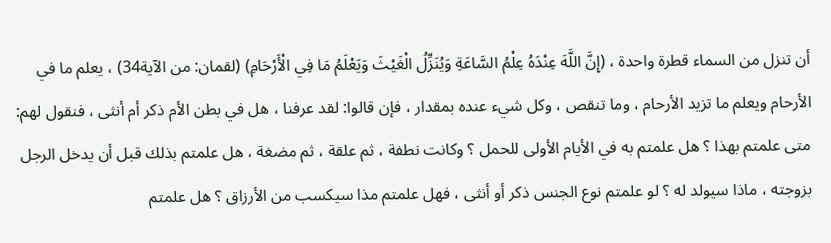أن تنزل من السماء قطرة واحدة ، (إِنَّ اللَّهَ عِنْدَهُ عِلْمُ السَّاعَةِ وَيُنَزِّلُ الْغَيْثَ وَيَعْلَمُ مَا فِي الْأَرْحَامِ) (لقمان: من الآية34) ، يعلم ما في الأرحام ويعلم ما تزيد الأرحام ، وما تنقص ، وكل شيء عنده بمقدار ، فإن قالوا: لقد عرفنا ، هل في بطن الأم ذكر أم أنثى ، فنقول لهم: متى علمتم بهذا ؟ هل علمتم به في الأيام الأولى للحمل ؟ وكانت نطفة ، ثم علقة ، ثم مضغة ، هل علمتم بذلك قبل أن يدخل الرجل بزوجته ، ماذا سيولد له ؟ لو علمتم نوع الجنس ذكر أو أنثى ، فهل علمتم مذا سيكسب من الأرزاق ؟ هل علمتم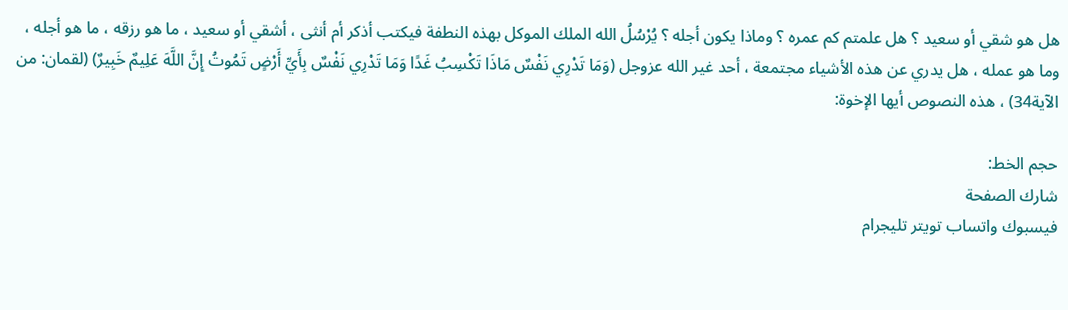هل هو شقي أو سعيد ؟ هل علمتم كم عمره ؟ وماذا يكون أجله ؟ يُرْسُلُ الله الملك الموكل بهذه النطفة فيكتب أذكر أم أنثى ، أشقي أو سعيد ، ما هو رزقه ، ما هو أجله ، وما هو عمله ، هل يدري عن هذه الأشياء مجتمعة ، أحد غير الله عزوجل (وَمَا تَدْرِي نَفْسٌ مَاذَا تَكْسِبُ غَدًا وَمَا تَدْرِي نَفْسٌ بِأَيِّ أَرْضٍ تَمُوتُ إِنَّ اللَّهَ عَلِيمٌ خَبِيرٌ) (لقمان: من الآية34) ، هذه النصوص أيها الإخوة:

حجم الخط:
شارك الصفحة
فيسبوك واتساب تويتر تليجرام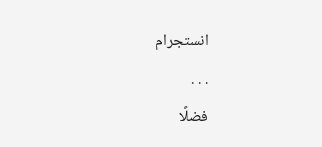انستجرام
. . .
فضلًا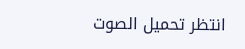انتظر تحميل الصوت